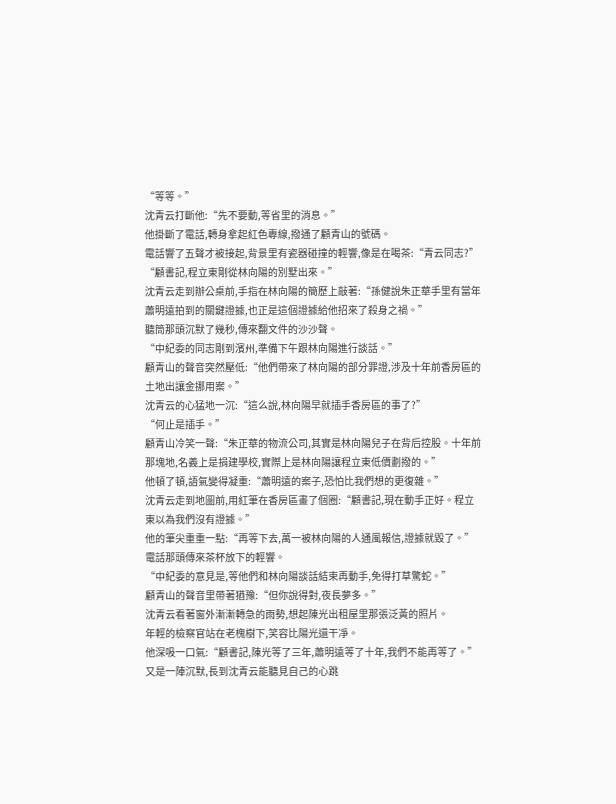“等等。”
沈青云打斷他:“先不要動,等省里的消息。”
他掛斷了電話,轉身拿起紅色專線,撥通了顧青山的號碼。
電話響了五聲才被接起,背景里有瓷器碰撞的輕響,像是在喝茶:“青云同志?”
“顧書記,程立東剛從林向陽的別墅出來。”
沈青云走到辦公桌前,手指在林向陽的簡歷上敲著:“孫健說朱正華手里有當年蕭明遠拍到的關鍵證據,也正是這個證據給他招來了殺身之禍。”
聽筒那頭沉默了幾秒,傳來翻文件的沙沙聲。
“中紀委的同志剛到濱州,準備下午跟林向陽進行談話。”
顧青山的聲音突然壓低:“他們帶來了林向陽的部分罪證,涉及十年前香房區的土地出讓金挪用案。”
沈青云的心猛地一沉:“這么說,林向陽早就插手香房區的事了?”
“何止是插手。”
顧青山冷笑一聲:“朱正華的物流公司,其實是林向陽兒子在背后控股。十年前那塊地,名義上是捐建學校,實際上是林向陽讓程立東低價劃撥的。”
他頓了頓,語氣變得凝重:“蕭明遠的案子,恐怕比我們想的更復雜。”
沈青云走到地圖前,用紅筆在香房區畫了個圈:“顧書記,現在動手正好。程立東以為我們沒有證據。”
他的筆尖重重一點:“再等下去,萬一被林向陽的人通風報信,證據就毀了。”
電話那頭傳來茶杯放下的輕響。
“中紀委的意見是,等他們和林向陽談話結束再動手,免得打草驚蛇。”
顧青山的聲音里帶著猶豫:“但你說得對,夜長夢多。”
沈青云看著窗外漸漸轉急的雨勢,想起陳光出租屋里那張泛黃的照片。
年輕的檢察官站在老槐樹下,笑容比陽光還干凈。
他深吸一口氣:“顧書記,陳光等了三年,蕭明遠等了十年,我們不能再等了。”
又是一陣沉默,長到沈青云能聽見自己的心跳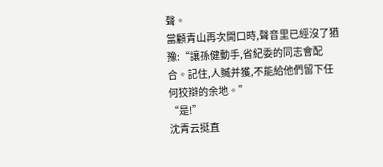聲。
當顧青山再次開口時,聲音里已經沒了猶豫:“讓孫健動手,省紀委的同志會配合。記住,人贓并獲,不能給他們留下任何狡辯的余地。”
“是!”
沈青云挺直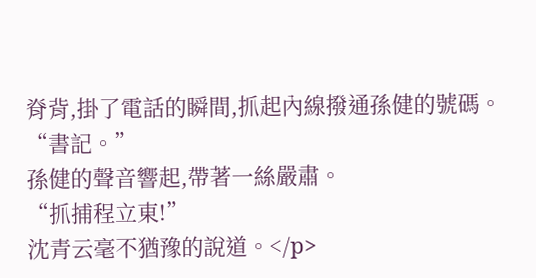脊背,掛了電話的瞬間,抓起內線撥通孫健的號碼。
“書記。”
孫健的聲音響起,帶著一絲嚴肅。
“抓捕程立東!”
沈青云毫不猶豫的說道。</p>